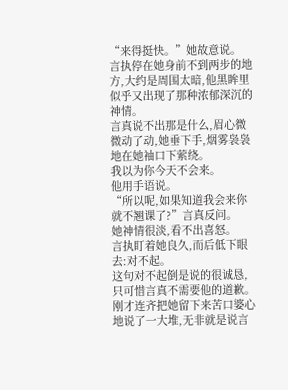“来得挺快。”她故意说。
言执停在她身前不到两步的地方,大约是周围太暗,他黑眸里似乎又出现了那种浓郁深沉的神情。
言真说不出那是什么,眉心微微动了动,她垂下手,烟雾袅袅地在她袖口下萦绕。
我以为你今天不会来。
他用手语说。
“所以呢,如果知道我会来你就不翘课了?”言真反问。
她神情很淡,看不出喜怒。
言执盯着她良久,而后低下眼去:对不起。
这句对不起倒是说的很诚恳,只可惜言真不需要他的道歉。
刚才连齐把她留下来苦口婆心地说了一大堆,无非就是说言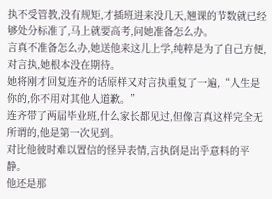执不受管教,没有规矩,才插班进来没几天,翘课的节数就已经够处分标准了,马上就要高考,问她准备怎么办。
言真不准备怎么办,她送他来这儿上学,纯粹是为了自己方便,对言执,她根本没在期待。
她将刚才回复连齐的话原样又对言执重复了一遍,“人生是你的,你不用对其他人道歉。”
连齐带了两届毕业班,什么家长都见过,但像言真这样完全无所谓的,他是第一次见到。
对比他彼时难以置信的怪异表情,言执倒是出乎意料的平静。
他还是那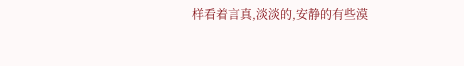样看着言真,淡淡的,安静的有些漠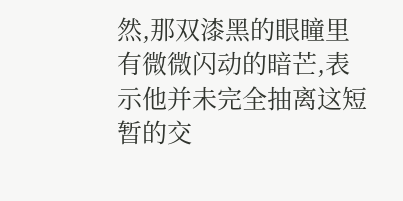然,那双漆黑的眼瞳里有微微闪动的暗芒,表示他并未完全抽离这短暂的交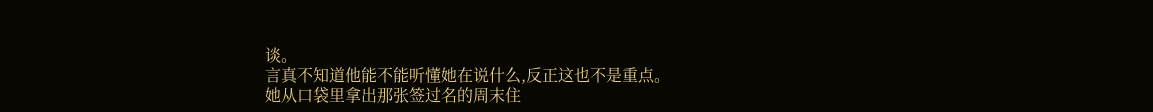谈。
言真不知道他能不能听懂她在说什么,反正这也不是重点。
她从口袋里拿出那张签过名的周末住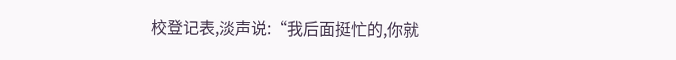校登记表,淡声说:“我后面挺忙的,你就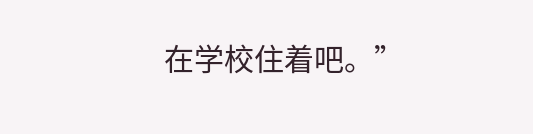在学校住着吧。”